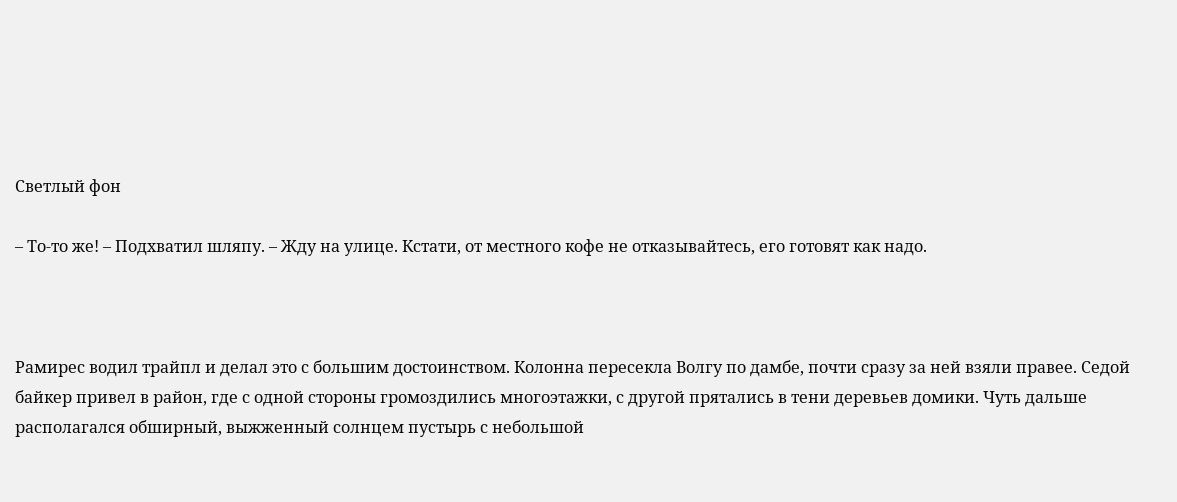Светлый фон

– То-то же! – Подхватил шляпу. – Жду на улице. Кстати, от местного кофе не отказывайтесь, его готовят как надо.



Рамирес водил трайпл и делал это с большим достоинством. Колонна пересекла Волгу по дамбе, почти сразу за ней взяли правее. Седой байкер привел в район, где с одной стороны громоздились многоэтажки, с другой прятались в тени деревьев домики. Чуть дальше располагался обширный, выжженный солнцем пустырь с небольшой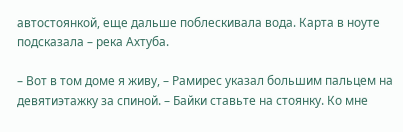автостоянкой, еще дальше поблескивала вода. Карта в ноуте подсказала – река Ахтуба.

– Вот в том доме я живу, – Рамирес указал большим пальцем на девятиэтажку за спиной. – Байки ставьте на стоянку. Ко мне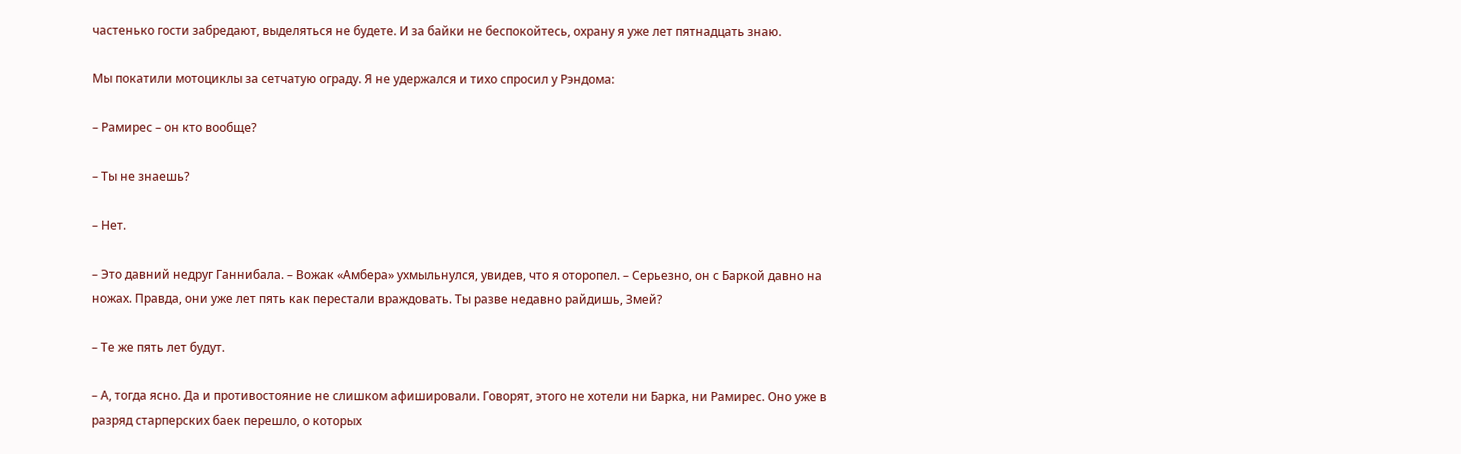частенько гости забредают, выделяться не будете. И за байки не беспокойтесь, охрану я уже лет пятнадцать знаю.

Мы покатили мотоциклы за сетчатую ограду. Я не удержался и тихо спросил у Рэндома:

– Рамирес – он кто вообще?

– Ты не знаешь?

– Нет.

– Это давний недруг Ганнибала. – Вожак «Амбера» ухмыльнулся, увидев, что я оторопел. – Серьезно, он с Баркой давно на ножах. Правда, они уже лет пять как перестали враждовать. Ты разве недавно райдишь, Змей?

– Те же пять лет будут.

– А, тогда ясно. Да и противостояние не слишком афишировали. Говорят, этого не хотели ни Барка, ни Рамирес. Оно уже в разряд старперских баек перешло, о которых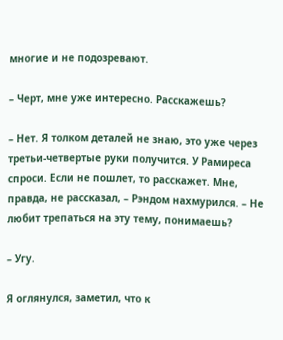многие и не подозревают.

– Черт, мне уже интересно. Расскажешь?

– Нет. Я толком деталей не знаю, это уже через третьи-четвертые руки получится. У Рамиреса спроси. Если не пошлет, то расскажет. Мне, правда, не рассказал, – Рэндом нахмурился. – Не любит трепаться на эту тему, понимаешь?

– Угу.

Я оглянулся, заметил, что к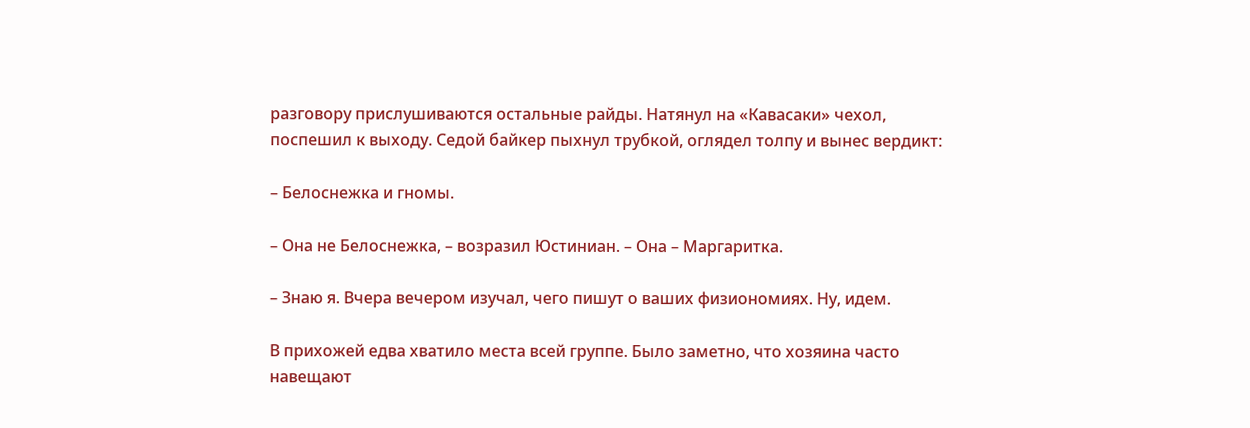разговору прислушиваются остальные райды. Натянул на «Кавасаки» чехол, поспешил к выходу. Седой байкер пыхнул трубкой, оглядел толпу и вынес вердикт:

– Белоснежка и гномы.

– Она не Белоснежка, – возразил Юстиниан. – Она – Маргаритка.

– Знаю я. Вчера вечером изучал, чего пишут о ваших физиономиях. Ну, идем.

В прихожей едва хватило места всей группе. Было заметно, что хозяина часто навещают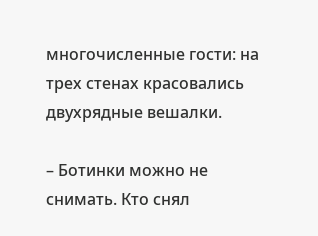многочисленные гости: на трех стенах красовались двухрядные вешалки.

– Ботинки можно не снимать. Кто снял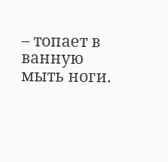– топает в ванную мыть ноги.